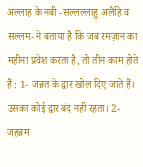अल्लाह के नबी -सल्लल्लाहु अलैहि व सल्लम- ने बताया है कि जब रमज़ान का महीना प्रवेश करता है, तो तीन काम होते हैं : 1- जन्नत के द्वार खोल दिए जाते हैं। उसका कोई द्वार बंद नहीं रहता। 2- जहन्नम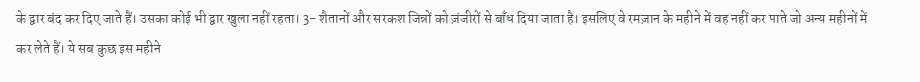के द्वार बंद कर दिए जाते हैं। उसका कोई भी द्वार खुला नहीं रहता। 3- शैतानों और सरकश जिन्नों को ज़ंजीरों से बाँध दिया जाता है। इसलिए वे रमज़ान के महीने में वह नहीं कर पाते जो अन्य महीनों में कर लेते हैं। ये सब कुछ इस महीने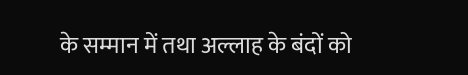के सम्मान में तथा अल्लाह के बंदों को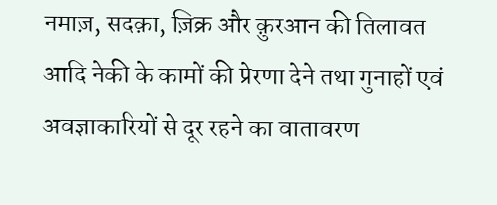नमाज़, सदक़ा, ज़िक्र और क़ुरआन की तिलावत आदि नेकी के कामों की प्रेरणा देने तथा गुनाहों एवं अवज्ञाकारियों से दूर रहने का वातावरण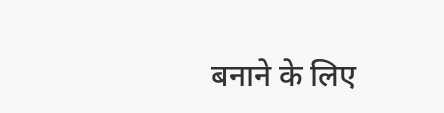बनाने के लिए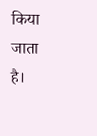किया जाता है।